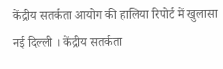केंद्रीय सतर्कता आयोग की हालिया रिपोर्ट में खुलासा
नई दिल्ली । केंद्रीय सतर्कता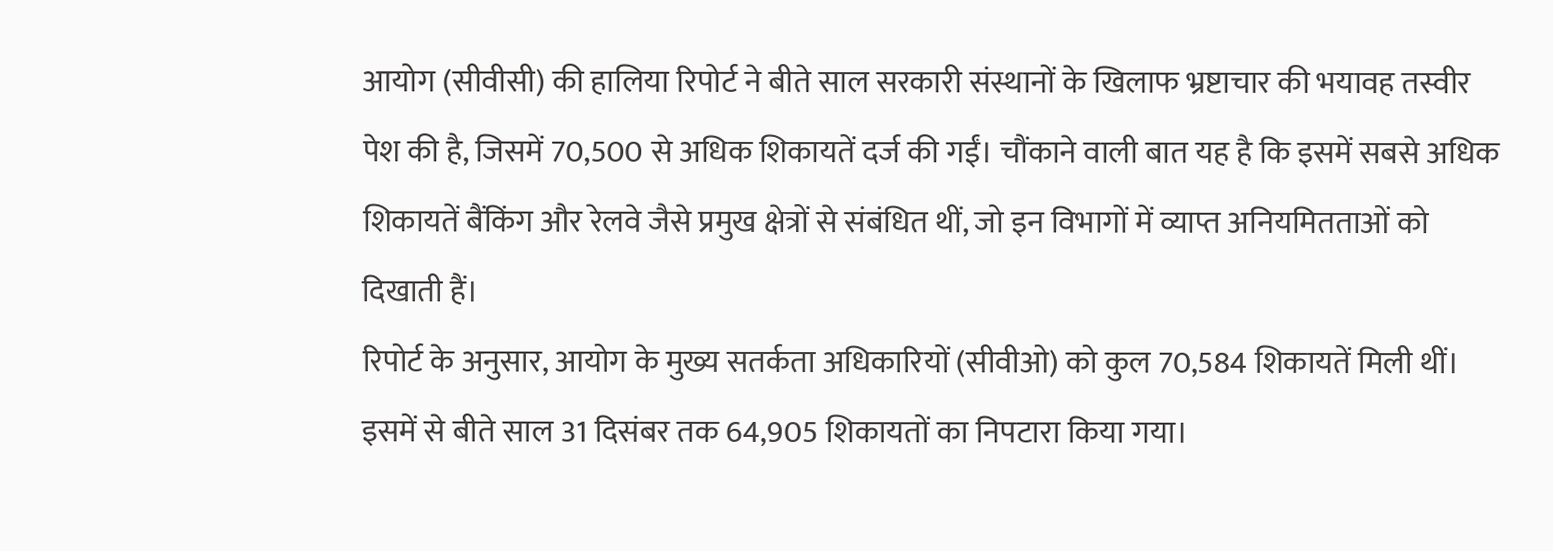आयोग (सीवीसी) की हालिया रिपोर्ट ने बीते साल सरकारी संस्थानों के खिलाफ भ्रष्टाचार की भयावह तस्वीर पेश की है, जिसमें 70,500 से अधिक शिकायतें दर्ज की गईं। चौंकाने वाली बात यह है कि इसमें सबसे अधिक शिकायतें बैंकिंग और रेलवे जैसे प्रमुख क्षेत्रों से संबंधित थीं, जो इन विभागों में व्याप्त अनियमितताओं को दिखाती हैं।
रिपोर्ट के अनुसार, आयोग के मुख्य सतर्कता अधिकारियों (सीवीओ) को कुल 70,584 शिकायतें मिली थीं। इसमें से बीते साल 31 दिसंबर तक 64,905 शिकायतों का निपटारा किया गया।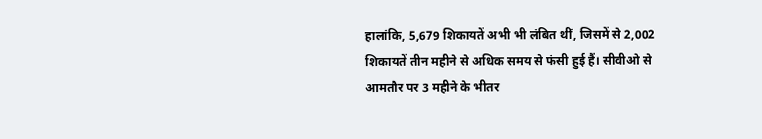हालांकि, 5,679 शिकायतें अभी भी लंबित थीं, जिसमें से 2,002 शिकायतें तीन महीने से अधिक समय से फंसी हुई हैं। सीवीओ से आमतौर पर 3 महीने के भीतर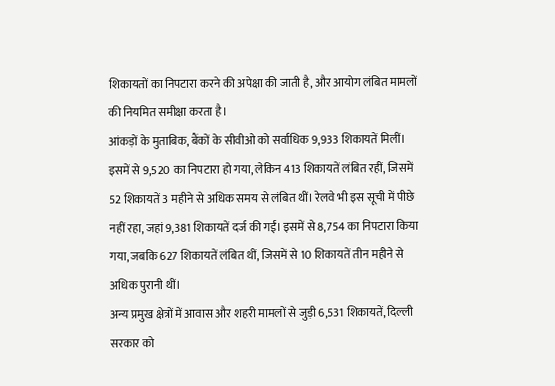शिकायतों का निपटारा करने की अपेक्षा की जाती है, और आयोग लंबित मामलों की नियमित समीक्षा करता है।
आंकड़ों के मुताबिक, बैंकों के सीवीओ को सर्वाधिक 9,933 शिकायतें मिलीं। इसमें से 9,520 का निपटारा हो गया, लेकिन 413 शिकायतें लंबित रहीं, जिसमें 52 शिकायतें 3 महीने से अधिक समय से लंबित थीं। रेलवे भी इस सूची में पीछे नहीं रहा, जहां 9,381 शिकायतें दर्ज की गईं। इसमें से 8,754 का निपटारा किया गया, जबकि 627 शिकायतें लंबित थीं, जिसमें से 10 शिकायतें तीन महीने से अधिक पुरानी थीं।
अन्य प्रमुख क्षेत्रों में आवास और शहरी मामलों से जुड़ी 6,531 शिकायतें, दिल्ली सरकार को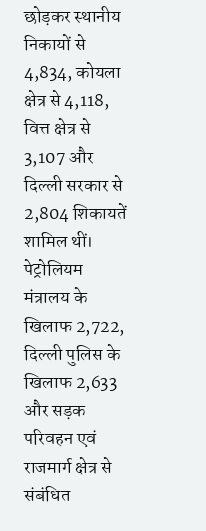छोड़कर स्थानीय निकायों से 4,834, कोयला क्षेत्र से 4,118, वित्त क्षेत्र से 3,107 और दिल्ली सरकार से 2,804 शिकायतें शामिल थीं। पेट्रोलियम मंत्रालय के खिलाफ 2,722, दिल्ली पुलिस के खिलाफ 2,633 और सड़क परिवहन एवं राजमार्ग क्षेत्र से संबंधित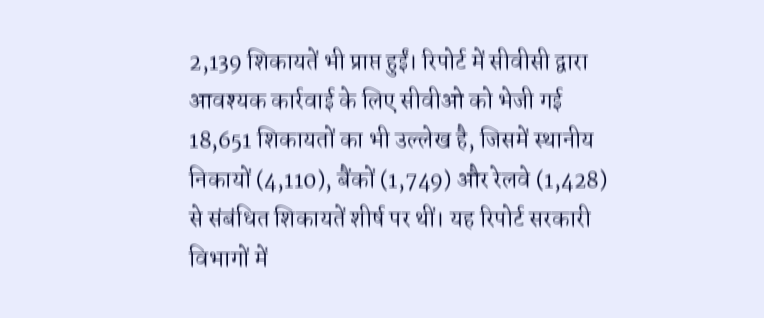2,139 शिकायतें भी प्राप्त हुईं। रिपोर्ट में सीवीसी द्वारा आवश्यक कार्रवाई के लिए सीवीओ को भेजी गई 18,651 शिकायतों का भी उल्लेख है, जिसमें स्थानीय निकायों (4,110), बैंकों (1,749) और रेलवे (1,428) से संबंधित शिकायतें शीर्ष पर थीं। यह रिपोर्ट सरकारी विभागों में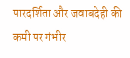पारदर्शिता और जवाबदेही की कमी पर गंभीर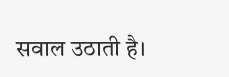सवाल उठाती है।